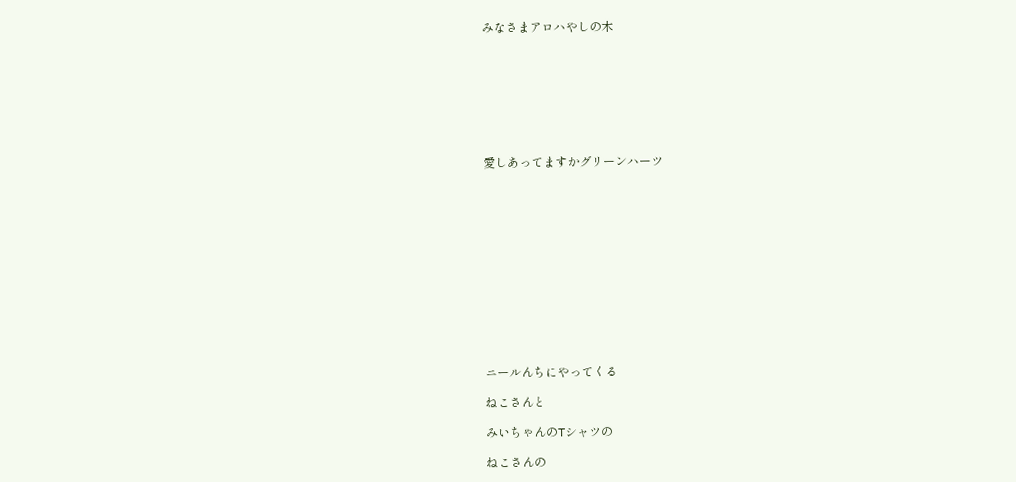みなさまアロハやしの木








愛しあってますかグリーンハーツ













ニールんちにやってくる

ねこさんと

みいちゃんのTシャツの

ねこさんの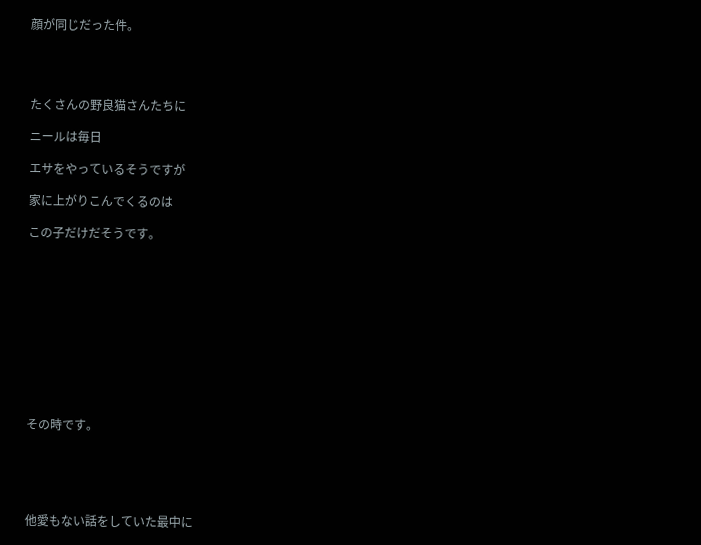顔が同じだった件。




たくさんの野良猫さんたちに

ニールは毎日

エサをやっているそうですが

家に上がりこんでくるのは

この子だけだそうです。











その時です。





他愛もない話をしていた最中に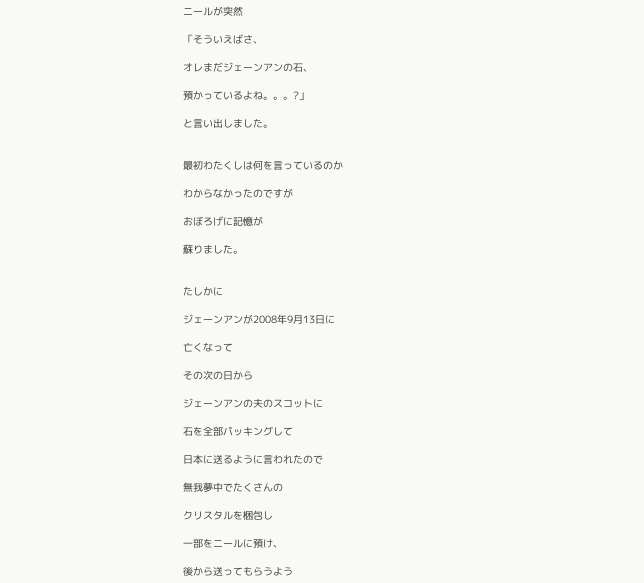ニールが突然

「そういえばさ、

オレまだジェーンアンの石、

預かっているよね。。。?」

と言い出しました。


最初わたくしは何を言っているのか

わからなかったのですが

おぼろげに記憶が

蘇りました。


たしかに

ジェーンアンが2008年9月13日に

亡くなって

その次の日から

ジェーンアンの夫のスコットに

石を全部パッキングして

日本に送るように言われたので

無我夢中でたくさんの

クリスタルを梱包し

一部をニールに預け、

後から送ってもらうよう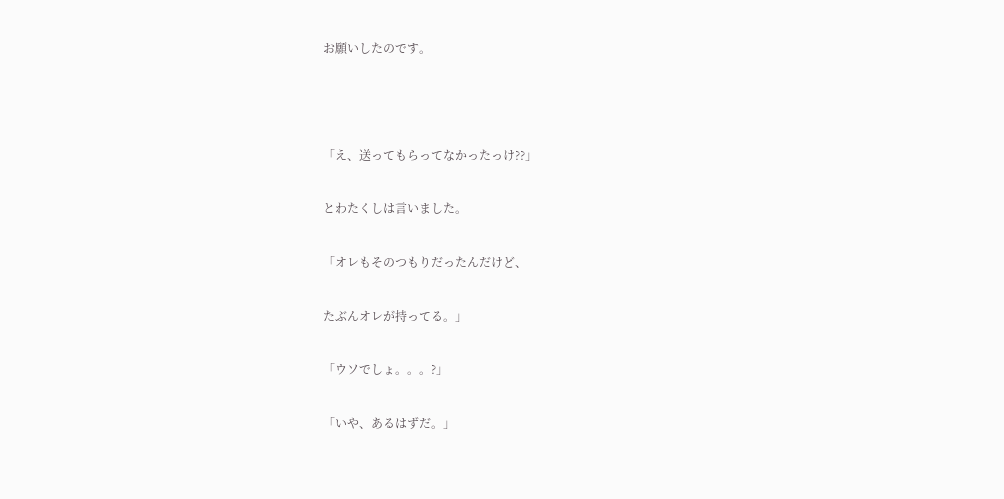お願いしたのです。



「え、送ってもらってなかったっけ??」

とわたくしは言いました。

「オレもそのつもりだったんだけど、

たぶんオレが持ってる。」

「ウソでしょ。。。?」

「いや、あるはずだ。」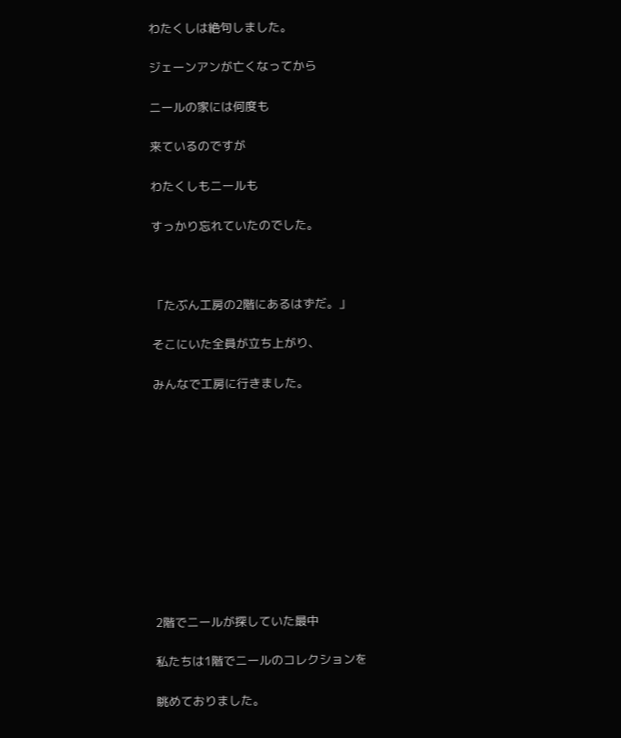わたくしは絶句しました。

ジェーンアンが亡くなってから

ニールの家には何度も

来ているのですが

わたくしもニールも

すっかり忘れていたのでした。



「たぶん工房の2階にあるはずだ。」

そこにいた全員が立ち上がり、

みんなで工房に行きました。











2階でニールが探していた最中

私たちは1階でニールのコレクションを

眺めておりました。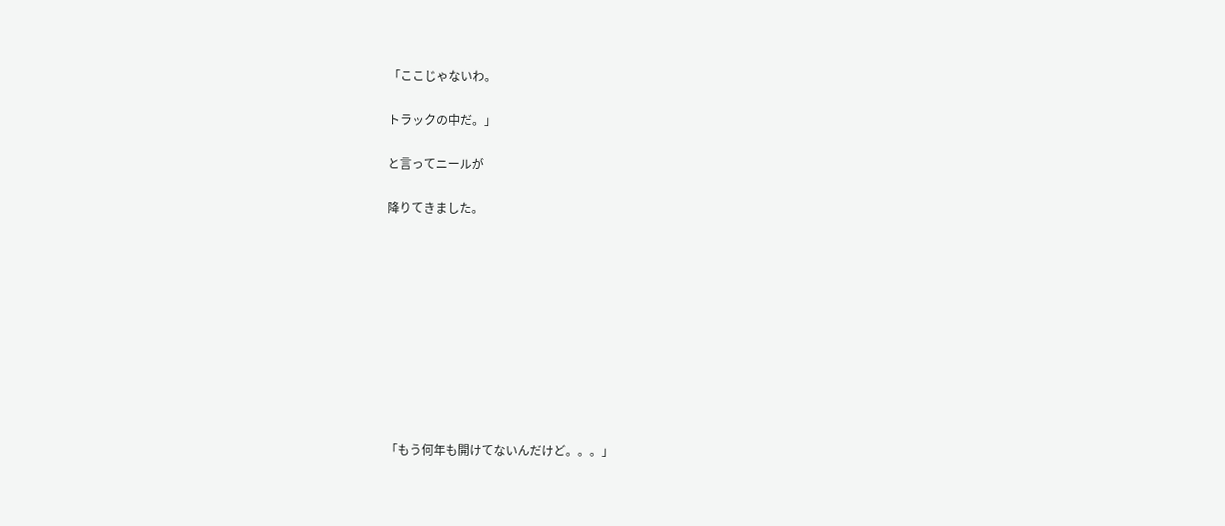「ここじゃないわ。

トラックの中だ。」

と言ってニールが

降りてきました。










「もう何年も開けてないんだけど。。。」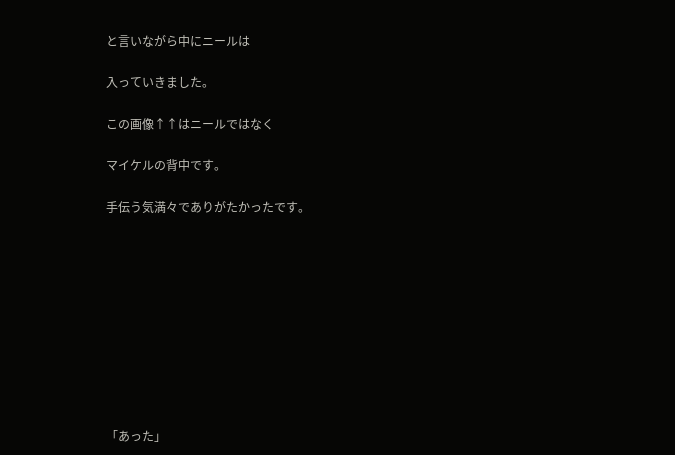と言いながら中にニールは

入っていきました。

この画像↑↑はニールではなく

マイケルの背中です。

手伝う気満々でありがたかったです。










「あった」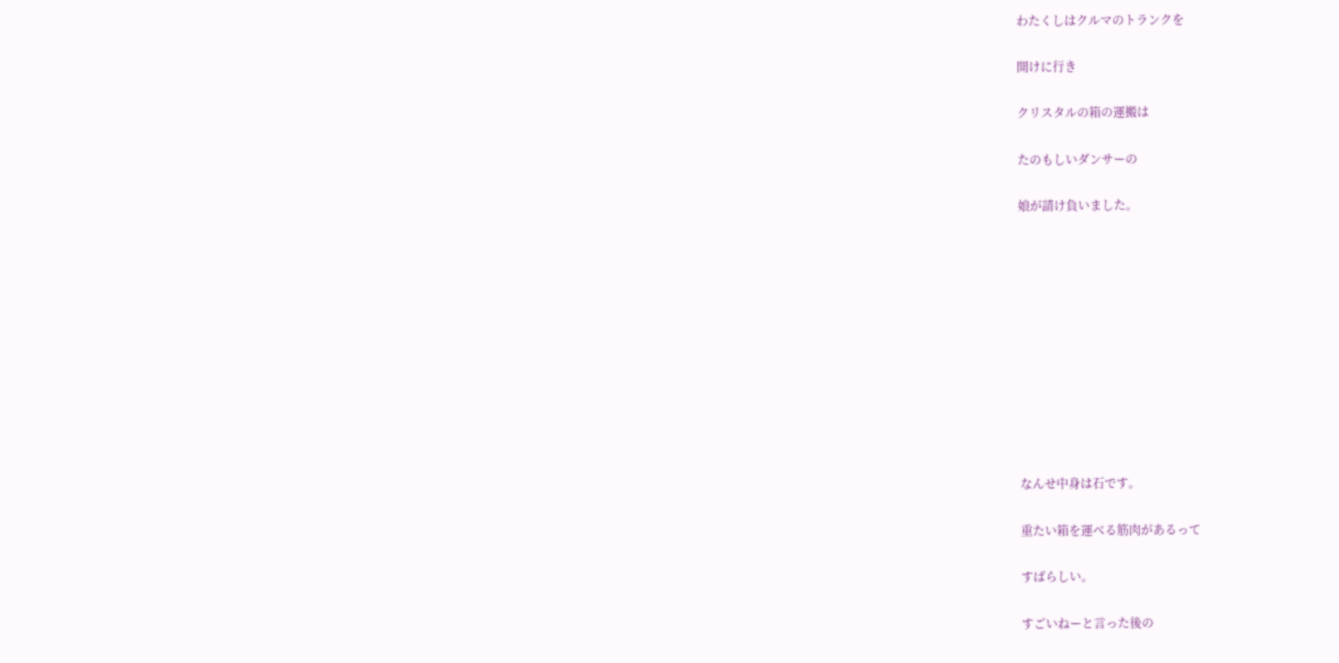わたくしはクルマのトランクを

開けに行き

クリスタルの箱の運搬は

たのもしいダンサーの

娘が請け負いました。











なんせ中身は石です。

重たい箱を運べる筋肉があるって

すばらしい。

すごいねーと言った後の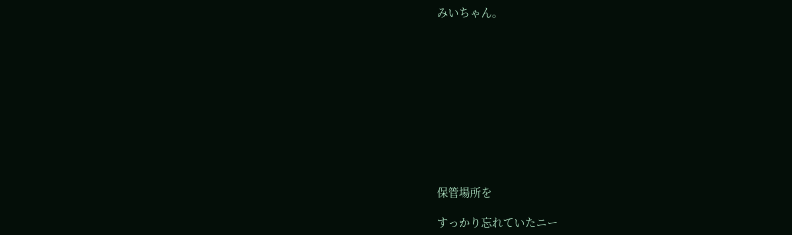みいちゃん。











保管場所を

すっかり忘れていたニー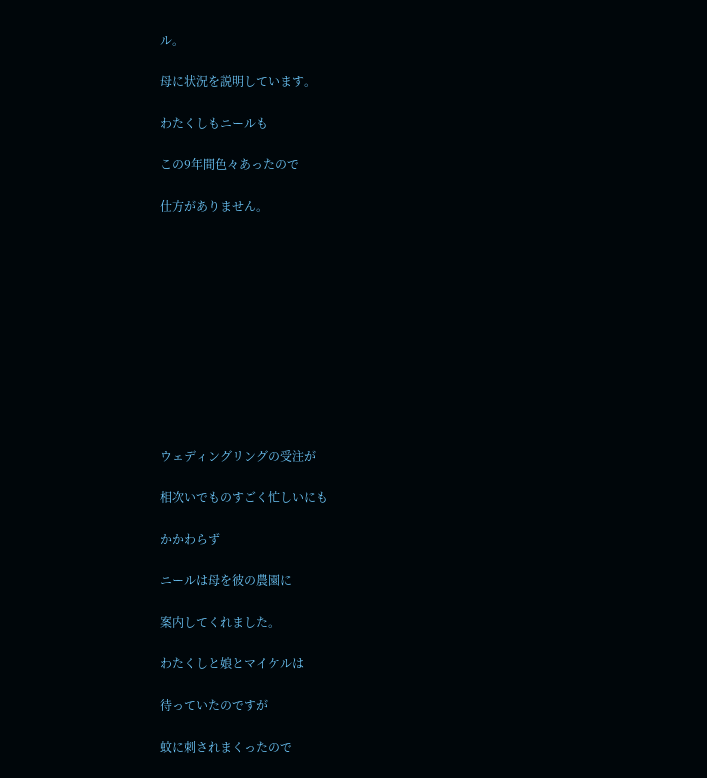ル。

母に状況を説明しています。

わたくしもニールも

この9年間色々あったので

仕方がありません。











ウェディングリングの受注が

相次いでものすごく忙しいにも

かかわらず

ニールは母を彼の農園に

案内してくれました。

わたくしと娘とマイケルは

待っていたのですが

蚊に刺されまくったので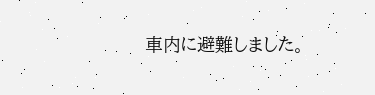車内に避難しました。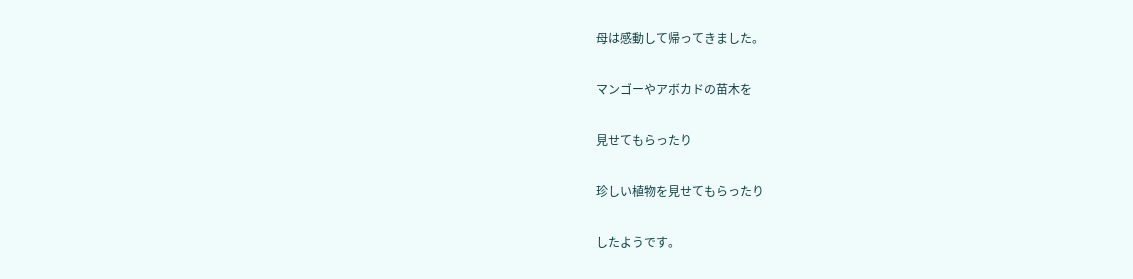母は感動して帰ってきました。

マンゴーやアボカドの苗木を

見せてもらったり

珍しい植物を見せてもらったり

したようです。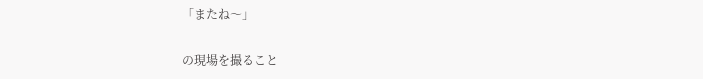「またね〜」

の現場を撮ること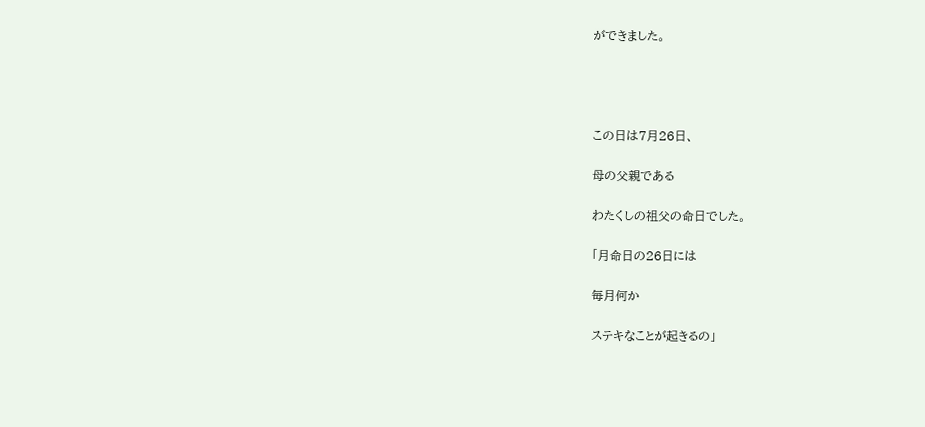ができました。




この日は7月26日、

母の父親である

わたくしの祖父の命日でした。

「月命日の26日には

毎月何か

ステキなことが起きるの」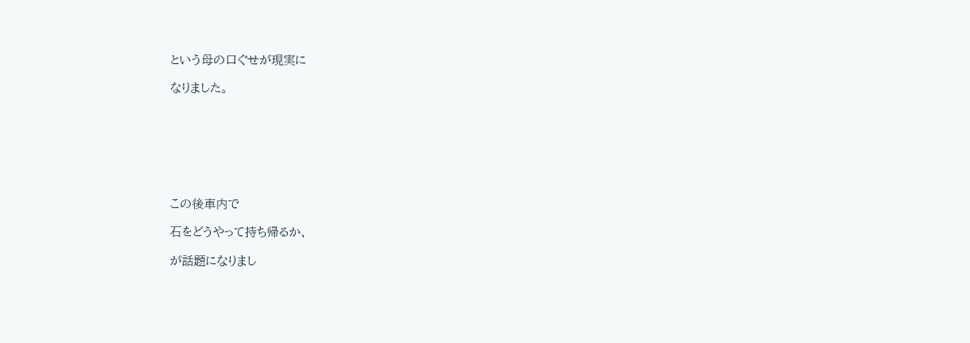という母の口ぐせが現実に

なりました。







この後車内で

石をどうやって持ち帰るか、

が話題になりまし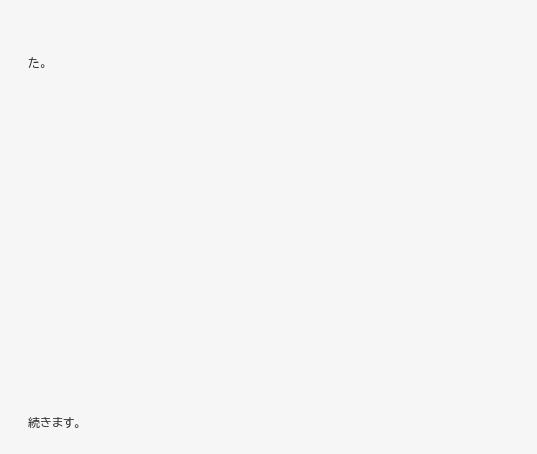た。














続きます。